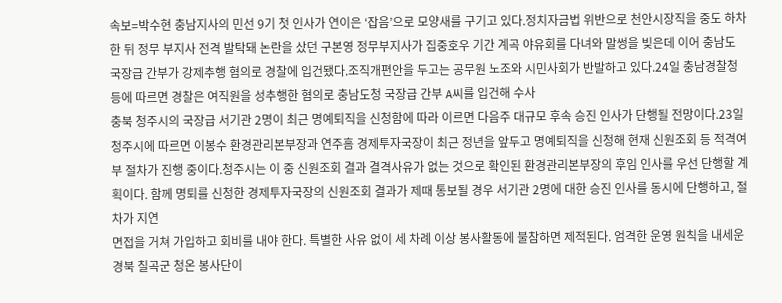속보=박수현 충남지사의 민선 9기 첫 인사가 연이은 ‘잡음’으로 모양새를 구기고 있다.정치자금법 위반으로 천안시장직을 중도 하차한 뒤 정무 부지사 전격 발탁돼 논란을 샀던 구본영 정무부지사가 집중호우 기간 계곡 야유회를 다녀와 말썽을 빚은데 이어 충남도 국장급 간부가 강제추행 혐의로 경찰에 입건됐다.조직개편안을 두고는 공무원 노조와 시민사회가 반발하고 있다.24일 충남경찰청 등에 따르면 경찰은 여직원을 성추행한 혐의로 충남도청 국장급 간부 A씨를 입건해 수사
충북 청주시의 국장급 서기관 2명이 최근 명예퇴직을 신청함에 따라 이르면 다음주 대규모 후속 승진 인사가 단행될 전망이다.23일 청주시에 따르면 이봉수 환경관리본부장과 연주흠 경제투자국장이 최근 정년을 앞두고 명예퇴직을 신청해 현재 신원조회 등 적격여부 절차가 진행 중이다.청주시는 이 중 신원조회 결과 결격사유가 없는 것으로 확인된 환경관리본부장의 후임 인사를 우선 단행할 계획이다. 함께 명퇴를 신청한 경제투자국장의 신원조회 결과가 제때 통보될 경우 서기관 2명에 대한 승진 인사를 동시에 단행하고, 절차가 지연
면접을 거쳐 가입하고 회비를 내야 한다. 특별한 사유 없이 세 차례 이상 봉사활동에 불참하면 제적된다. 엄격한 운영 원칙을 내세운 경북 칠곡군 청온 봉사단이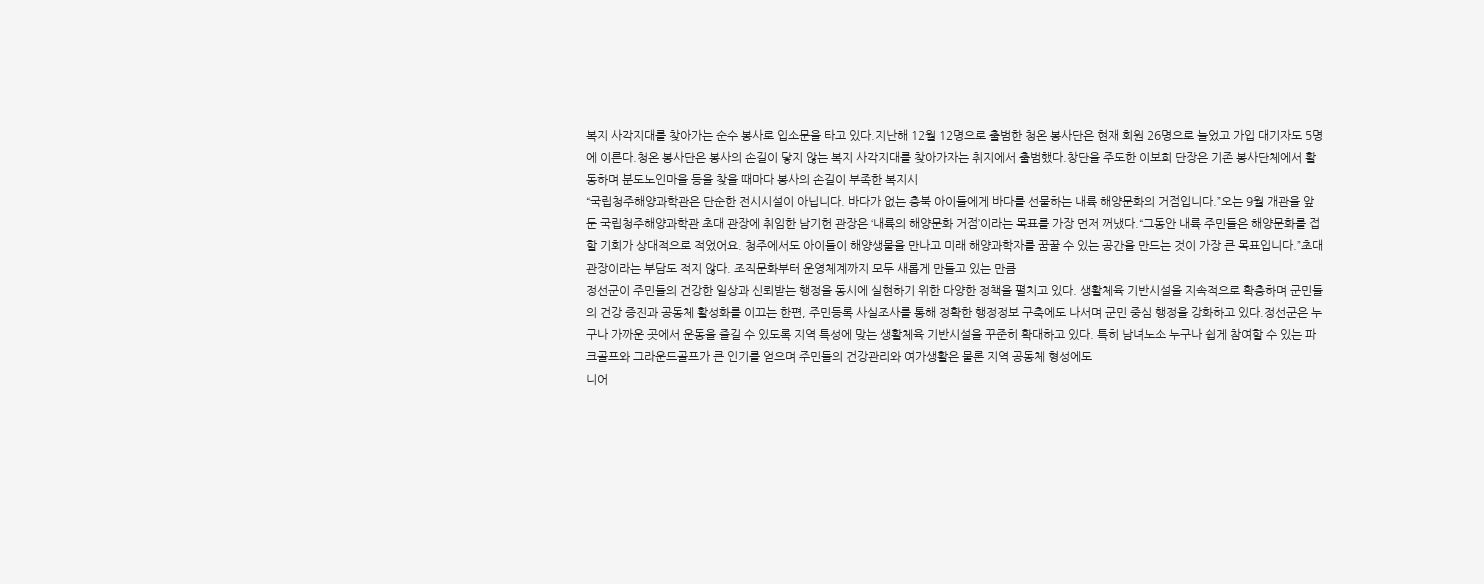복지 사각지대를 찾아가는 순수 봉사로 입소문을 타고 있다.지난해 12월 12명으로 출범한 청온 봉사단은 현재 회원 26명으로 늘었고 가입 대기자도 5명에 이른다.청온 봉사단은 봉사의 손길이 닿지 않는 복지 사각지대를 찾아가자는 취지에서 출범했다.창단을 주도한 이보희 단장은 기존 봉사단체에서 활동하며 분도노인마을 등을 찾을 때마다 봉사의 손길이 부족한 복지시
“국립청주해양과학관은 단순한 전시시설이 아닙니다. 바다가 없는 충북 아이들에게 바다를 선물하는 내륙 해양문화의 거점입니다.”오는 9월 개관을 앞둔 국립청주해양과학관 초대 관장에 취임한 남기헌 관장은 ‘내륙의 해양문화 거점’이라는 목표를 가장 먼저 꺼냈다.“그동안 내륙 주민들은 해양문화를 접할 기회가 상대적으로 적었어요. 청주에서도 아이들이 해양생물을 만나고 미래 해양과학자를 꿈꿀 수 있는 공간을 만드는 것이 가장 큰 목표입니다.”초대 관장이라는 부담도 적지 않다. 조직문화부터 운영체계까지 모두 새롭게 만들고 있는 만큼
정선군이 주민들의 건강한 일상과 신뢰받는 행정을 동시에 실현하기 위한 다양한 정책을 펼치고 있다. 생활체육 기반시설을 지속적으로 확충하며 군민들의 건강 증진과 공동체 활성화를 이끄는 한편, 주민등록 사실조사를 통해 정확한 행정정보 구축에도 나서며 군민 중심 행정을 강화하고 있다.정선군은 누구나 가까운 곳에서 운동을 즐길 수 있도록 지역 특성에 맞는 생활체육 기반시설을 꾸준히 확대하고 있다. 특히 남녀노소 누구나 쉽게 참여할 수 있는 파크골프와 그라운드골프가 큰 인기를 얻으며 주민들의 건강관리와 여가생활은 물론 지역 공동체 형성에도
니어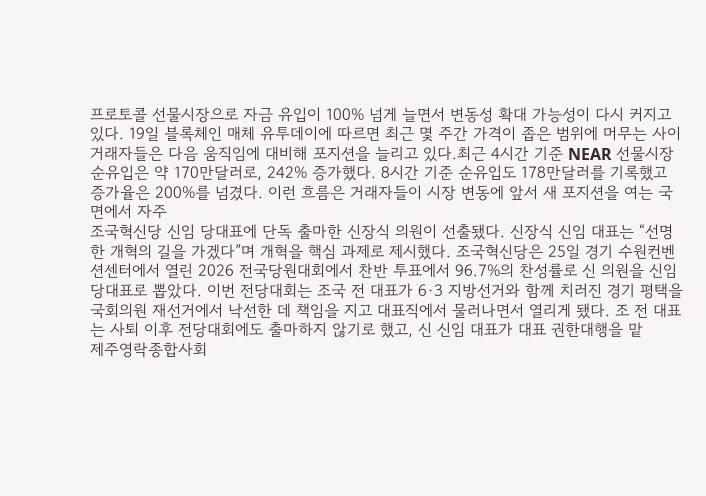프로토콜 선물시장으로 자금 유입이 100% 넘게 늘면서 변동성 확대 가능성이 다시 커지고 있다. 19일 블록체인 매체 유투데이에 따르면 최근 몇 주간 가격이 좁은 범위에 머무는 사이 거래자들은 다음 움직임에 대비해 포지션을 늘리고 있다.최근 4시간 기준 NEAR 선물시장 순유입은 약 170만달러로, 242% 증가했다. 8시간 기준 순유입도 178만달러를 기록했고 증가율은 200%를 넘겼다. 이런 흐름은 거래자들이 시장 변동에 앞서 새 포지션을 여는 국면에서 자주
조국혁신당 신임 당대표에 단독 출마한 신장식 의원이 선출됐다. 신장식 신임 대표는 “선명한 개혁의 길을 가겠다”며 개혁을 핵심 과제로 제시했다. 조국혁신당은 25일 경기 수원컨벤션센터에서 열린 2026 전국당원대회에서 찬반 투표에서 96.7%의 찬성률로 신 의원을 신임 당대표로 뽑았다. 이번 전당대회는 조국 전 대표가 6·3 지방선거와 함께 치러진 경기 평택을 국회의원 재선거에서 낙선한 데 책임을 지고 대표직에서 물러나면서 열리게 됐다. 조 전 대표는 사퇴 이후 전당대회에도 출마하지 않기로 했고, 신 신임 대표가 대표 권한대행을 맡
제주영락종합사회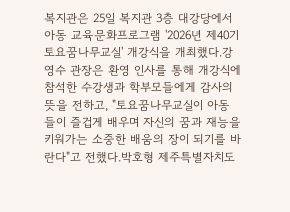복지관은 25일 복지관 3층 대강당에서 아동 교육문화프로그램 '2026년 제40기 토요꿈나무교실' 개강식을 개최했다.강영수 관장은 환영 인사를 통해 개강식에 참석한 수강생과 학부모들에게 감사의 뜻을 전하고, "토요꿈나무교실이 아동들이 즐겁게 배우며 자신의 꿈과 재능을 키워가는 소중한 배움의 장이 되기를 바란다"고 전했다.박호형 제주특별자치도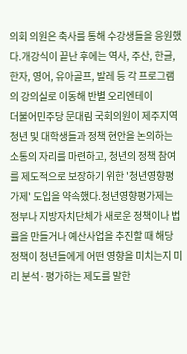의회 의원은 축사를 통해 수강생들을 응원했다.개강식이 끝난 후에는 역사, 주산, 한글, 한자, 영어, 유아골프, 발레 등 각 프로그램의 강의실로 이동해 반별 오리엔테이
더불어민주당 문대림 국회의원이 제주지역 청년 및 대학생들과 정책 현안을 논의하는 소통의 자리를 마련하고, 청년의 정책 참여를 제도적으로 보장하기 위한 '청년영향평가제' 도입을 약속했다.청년영향평가제는 정부나 지방자치단체가 새로운 정책이나 법률을 만들거나 예산사업을 추진할 때 해당 정책이 청년들에게 어떤 영향을 미치는지 미리 분석·평가하는 제도를 말한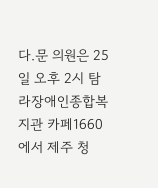다.문 의원은 25일 오후 2시 탐라장애인종합복지관 카페1660에서 제주 청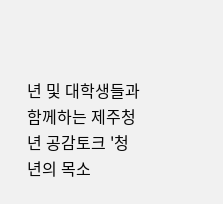년 및 대학생들과 함께하는 제주청년 공감토크 '청년의 목소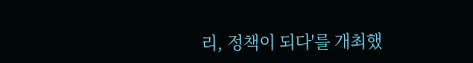리, 정책이 되다'를 개최했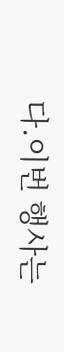다.이번 행사는